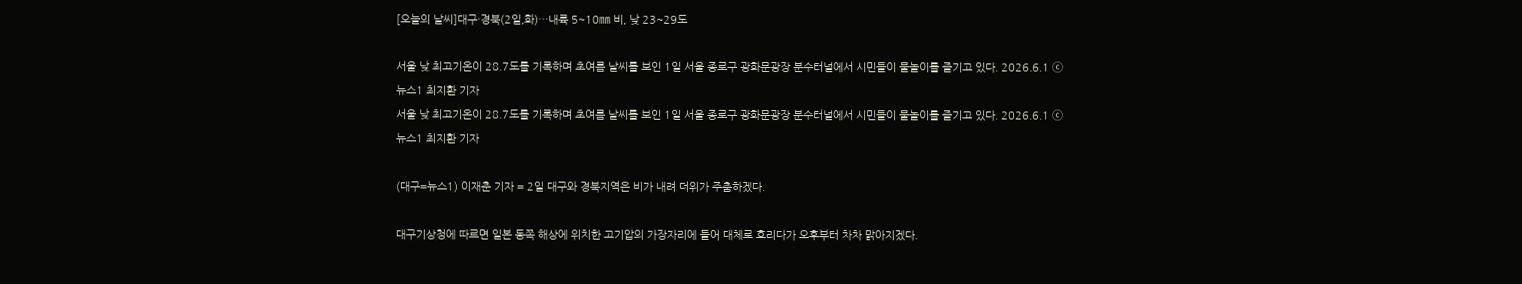[오늘의 날씨]대구·경북(2일,화)…내륙 5~10㎜ 비, 낮 23~29도

서울 낮 최고기온이 28.7도를 기록하며 초여름 날씨를 보인 1일 서울 종로구 광화문광장 분수터널에서 시민들이 물놀이를 즐기고 있다. 2026.6.1 ⓒ 뉴스1 최지환 기자
서울 낮 최고기온이 28.7도를 기록하며 초여름 날씨를 보인 1일 서울 종로구 광화문광장 분수터널에서 시민들이 물놀이를 즐기고 있다. 2026.6.1 ⓒ 뉴스1 최지환 기자

(대구=뉴스1) 이재춘 기자 = 2일 대구와 경북지역은 비가 내려 더위가 주춤하겠다.

대구기상청에 따르면 일본 동쪽 해상에 위치한 고기압의 가장자리에 들어 대체로 흐리다가 오후부터 차차 맑아지겠다.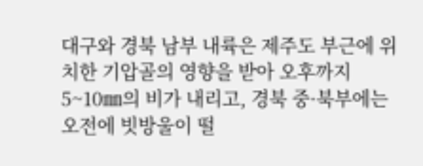대구와 경북 남부 내륙은 제주도 부근에 위치한 기압골의 영향을 받아 오후까지 5~10㎜의 비가 내리고, 경북 중·북부에는 오전에 빗방울이 떨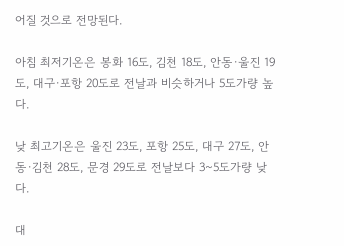어질 것으로 전망된다.

아침 최저기온은 봉화 16도, 김천 18도, 안동·울진 19도, 대구·포항 20도로 전날과 비슷하거나 5도가량 높다.

낮 최고기온은 울진 23도, 포항 25도, 대구 27도, 안동·김천 28도, 문경 29도로 전날보다 3~5도가량 낮다.

대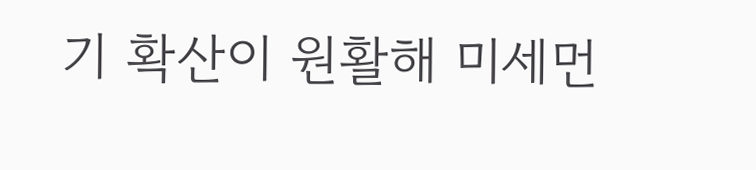기 확산이 원활해 미세먼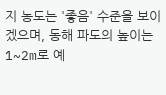지 농도는 '좋음' 수준을 보이겠으며, 동해 파도의 높이는 1~2m로 예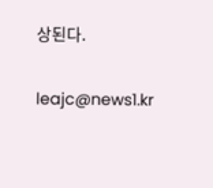상된다.

leajc@news1.kr